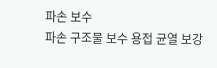파손 보수
파손 구조물 보수 용접 균열 보강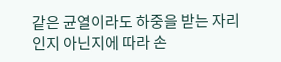같은 균열이라도 하중을 받는 자리인지 아닌지에 따라 손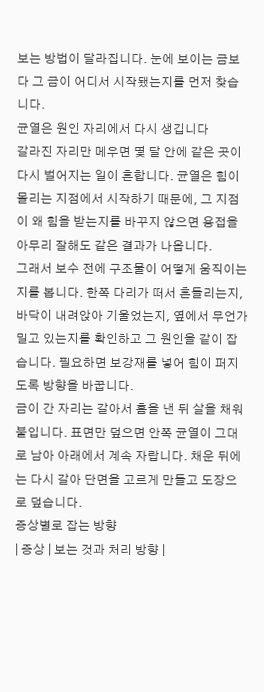보는 방법이 달라집니다. 눈에 보이는 금보다 그 금이 어디서 시작됐는지를 먼저 찾습니다.
균열은 원인 자리에서 다시 생깁니다
갈라진 자리만 메우면 몇 달 안에 같은 곳이 다시 벌어지는 일이 흔합니다. 균열은 힘이 몰리는 지점에서 시작하기 때문에, 그 지점이 왜 힘을 받는지를 바꾸지 않으면 용접을 아무리 잘해도 같은 결과가 나옵니다.
그래서 보수 전에 구조물이 어떻게 움직이는지를 봅니다. 한쪽 다리가 떠서 흔들리는지, 바닥이 내려앉아 기울었는지, 옆에서 무언가 밀고 있는지를 확인하고 그 원인을 같이 잡습니다. 필요하면 보강재를 넣어 힘이 퍼지도록 방향을 바꿉니다.
금이 간 자리는 갈아서 홈을 낸 뒤 살을 채워 붙입니다. 표면만 덮으면 안쪽 균열이 그대로 남아 아래에서 계속 자랍니다. 채운 뒤에는 다시 갈아 단면을 고르게 만들고 도장으로 덮습니다.
증상별로 잡는 방향
| 증상 | 보는 것과 처리 방향 |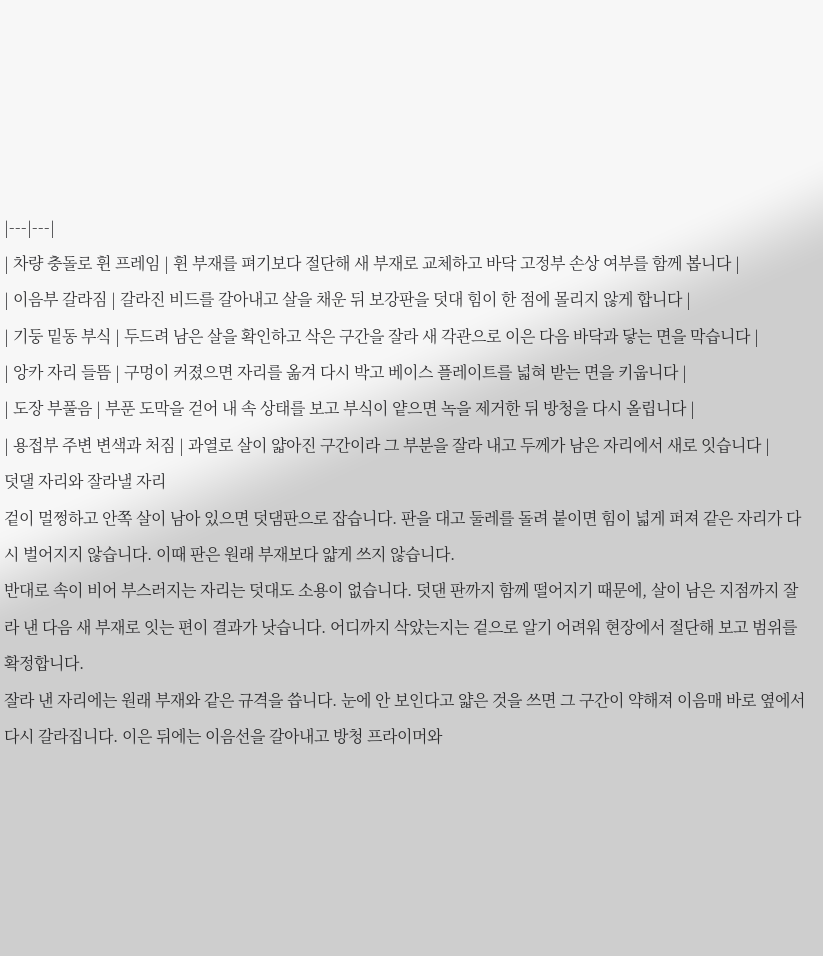|---|---|
| 차량 충돌로 휜 프레임 | 휜 부재를 펴기보다 절단해 새 부재로 교체하고 바닥 고정부 손상 여부를 함께 봅니다 |
| 이음부 갈라짐 | 갈라진 비드를 갈아내고 살을 채운 뒤 보강판을 덧대 힘이 한 점에 몰리지 않게 합니다 |
| 기둥 밑동 부식 | 두드려 남은 살을 확인하고 삭은 구간을 잘라 새 각관으로 이은 다음 바닥과 닿는 면을 막습니다 |
| 앙카 자리 들뜸 | 구멍이 커졌으면 자리를 옮겨 다시 박고 베이스 플레이트를 넓혀 받는 면을 키웁니다 |
| 도장 부풀음 | 부푼 도막을 걷어 내 속 상태를 보고 부식이 얕으면 녹을 제거한 뒤 방청을 다시 올립니다 |
| 용접부 주변 변색과 처짐 | 과열로 살이 얇아진 구간이라 그 부분을 잘라 내고 두께가 남은 자리에서 새로 잇습니다 |
덧댈 자리와 잘라낼 자리
겉이 멀쩡하고 안쪽 살이 남아 있으면 덧댐판으로 잡습니다. 판을 대고 둘레를 돌려 붙이면 힘이 넓게 퍼져 같은 자리가 다시 벌어지지 않습니다. 이때 판은 원래 부재보다 얇게 쓰지 않습니다.
반대로 속이 비어 부스러지는 자리는 덧대도 소용이 없습니다. 덧댄 판까지 함께 떨어지기 때문에, 살이 남은 지점까지 잘라 낸 다음 새 부재로 잇는 편이 결과가 낫습니다. 어디까지 삭았는지는 겉으로 알기 어려워 현장에서 절단해 보고 범위를 확정합니다.
잘라 낸 자리에는 원래 부재와 같은 규격을 씁니다. 눈에 안 보인다고 얇은 것을 쓰면 그 구간이 약해져 이음매 바로 옆에서 다시 갈라집니다. 이은 뒤에는 이음선을 갈아내고 방청 프라이머와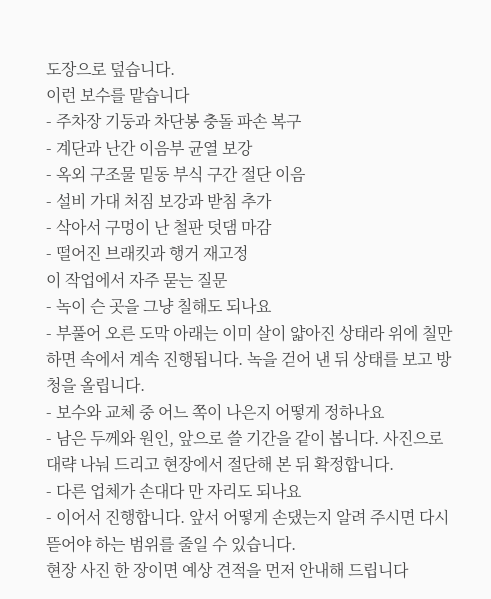도장으로 덮습니다.
이런 보수를 맡습니다
- 주차장 기둥과 차단봉 충돌 파손 복구
- 계단과 난간 이음부 균열 보강
- 옥외 구조물 밑동 부식 구간 절단 이음
- 설비 가대 처짐 보강과 받침 추가
- 삭아서 구멍이 난 철판 덧댐 마감
- 떨어진 브래킷과 행거 재고정
이 작업에서 자주 묻는 질문
- 녹이 슨 곳을 그냥 칠해도 되나요
- 부풀어 오른 도막 아래는 이미 살이 얇아진 상태라 위에 칠만 하면 속에서 계속 진행됩니다. 녹을 걷어 낸 뒤 상태를 보고 방청을 올립니다.
- 보수와 교체 중 어느 쪽이 나은지 어떻게 정하나요
- 남은 두께와 원인, 앞으로 쓸 기간을 같이 봅니다. 사진으로 대략 나눠 드리고 현장에서 절단해 본 뒤 확정합니다.
- 다른 업체가 손대다 만 자리도 되나요
- 이어서 진행합니다. 앞서 어떻게 손댔는지 알려 주시면 다시 뜯어야 하는 범위를 줄일 수 있습니다.
현장 사진 한 장이면 예상 견적을 먼저 안내해 드립니다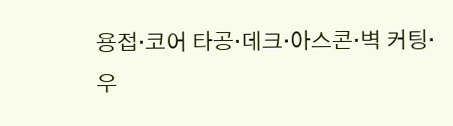용접·코어 타공·데크·아스콘·벽 커팅·우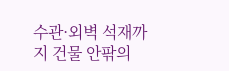수관·외벽 석재까지 건물 안팎의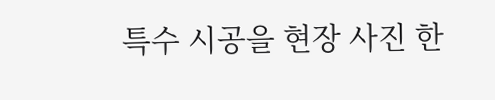특수 시공을 현장 사진 한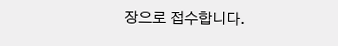장으로 접수합니다.